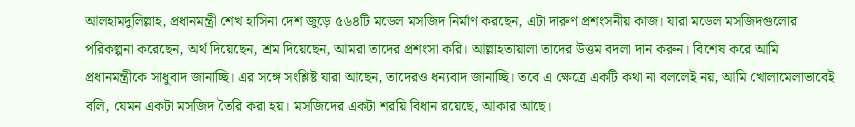আলহামদুলিল্লাহ, প্রধানমন্ত্রী শেখ হাসিনা দেশ জুড়ে ৫৬৪টি মডেল মসজিদ নির্মাণ করছেন, এটা দারুণ প্রশংসনীয় কাজ। যারা মডেল মসজিদগুলোর পরিকল্পনা করেছেন, অর্থ দিয়েছেন, শ্রম দিয়েছেন, আমরা তাদের প্রশংসা করি। আল্লাহতায়ালা তাদের উত্তম বদলা দান করুন। বিশেষ করে আমি প্রধানমন্ত্রীকে সাধুবাদ জানাচ্ছি। এর সঙ্গে সংশ্লিষ্ট যারা আছেন, তাদেরও ধন্যবাদ জানাচ্ছি। তবে এ ক্ষেত্রে একটি কথা না বললেই নয়, আমি খোলামেলাভাবেই বলি, যেমন একটা মসজিদ তৈরি করা হয়। মসজিদের একটা শরয়ি বিধান রয়েছে, আকার আছে।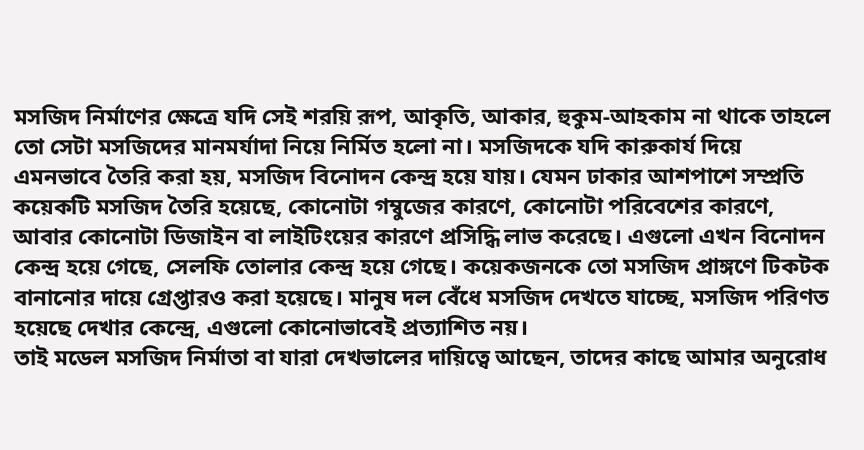মসজিদ নির্মাণের ক্ষেত্রে যদি সেই শরয়ি রূপ, আকৃতি, আকার, হুকুম-আহকাম না থাকে তাহলে তো সেটা মসজিদের মানমর্যাদা নিয়ে নির্মিত হলো না। মসজিদকে যদি কারুকার্য দিয়ে এমনভাবে তৈরি করা হয়, মসজিদ বিনোদন কেন্দ্র হয়ে যায়। যেমন ঢাকার আশপাশে সম্প্রতি কয়েকটি মসজিদ তৈরি হয়েছে, কোনোটা গম্বুজের কারণে, কোনোটা পরিবেশের কারণে, আবার কোনোটা ডিজাইন বা লাইটিংয়ের কারণে প্রসিদ্ধি লাভ করেছে। এগুলো এখন বিনোদন কেন্দ্র হয়ে গেছে, সেলফি তোলার কেন্দ্র হয়ে গেছে। কয়েকজনকে তো মসজিদ প্রাঙ্গণে টিকটক বানানোর দায়ে গ্রেপ্তারও করা হয়েছে। মানুষ দল বেঁধে মসজিদ দেখতে যাচ্ছে, মসজিদ পরিণত হয়েছে দেখার কেন্দ্রে, এগুলো কোনোভাবেই প্রত্যাশিত নয়।
তাই মডেল মসজিদ নির্মাতা বা যারা দেখভালের দায়িত্বে আছেন, তাদের কাছে আমার অনুরোধ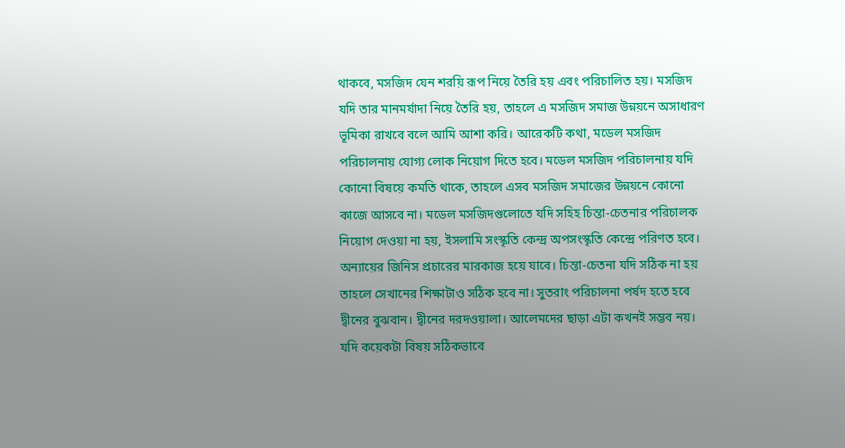থাকবে, মসজিদ যেন শরয়ি রূপ নিয়ে তৈরি হয় এবং পরিচালিত হয়। মসজিদ যদি তার মানমর্যাদা নিয়ে তৈরি হয়, তাহলে এ মসজিদ সমাজ উন্নয়নে অসাধারণ ভূমিকা রাখবে বলে আমি আশা করি। আরেকটি কথা, মডেল মসজিদ পরিচালনায় যোগ্য লোক নিয়োগ দিতে হবে। মডেল মসজিদ পরিচালনায় যদি কোনো বিষয়ে কমতি থাকে, তাহলে এসব মসজিদ সমাজের উন্নয়নে কোনো কাজে আসবে না। মডেল মসজিদগুলোতে যদি সহিহ চিন্তা-চেতনার পরিচালক নিয়োগ দেওয়া না হয়, ইসলামি সংস্কৃতি কেন্দ্র অপসংস্কৃতি কেন্দ্রে পরিণত হবে। অন্যায়ের জিনিস প্রচারের মারকাজ হয়ে যাবে। চিন্তা-চেতনা যদি সঠিক না হয় তাহলে সেখানের শিক্ষাটাও সঠিক হবে না। সুতরাং পরিচালনা পর্ষদ হতে হবে দ্বীনের বুঝবান। দ্বীনের দরদওয়ালা। আলেমদের ছাড়া এটা কখনই সম্ভব নয়। যদি কয়েকটা বিষয় সঠিকভাবে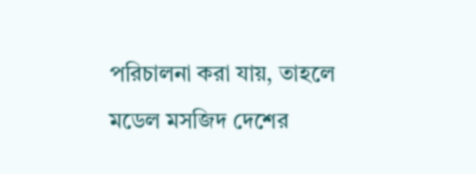পরিচালনা করা যায়, তাহলে মডেল মসজিদ দেশের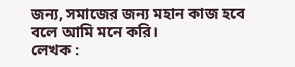জন্য, সমাজের জন্য মহান কাজ হবে বলে আমি মনে করি।
লেখক :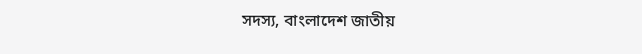সদস্য, বাংলাদেশ জাতীয়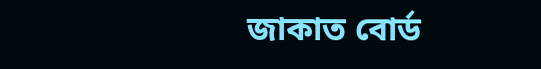জাকাত বোর্ড